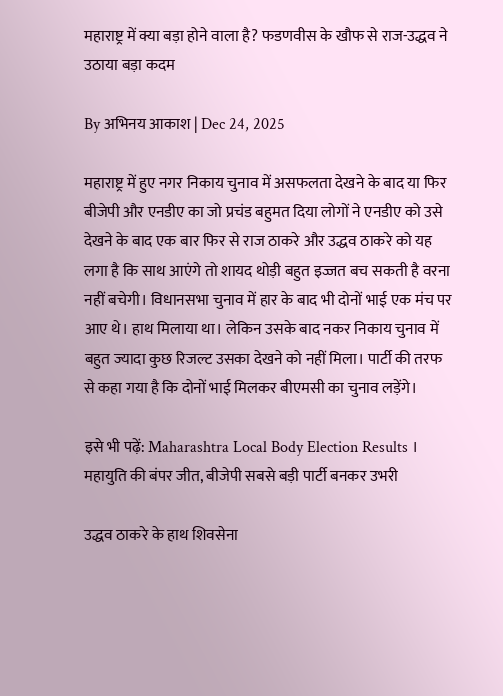महाराष्ट्र में क्या बड़ा होने वाला है? फडणवीस के खौफ से राज-उद्धव ने उठाया बड़ा कदम

By अभिनय आकाश | Dec 24, 2025

महाराष्ट्र में हुए नगर निकाय चुनाव में असफलता देखने के बाद या फिर बीजेपी और एनडीए का जो प्रचंड बहुमत दिया लोगों ने एनडीए को उसे देखने के बाद एक बार फिर से राज ठाकरे और उद्धव ठाकरे को यह लगा है कि साथ आएंगे तो शायद थोड़ी बहुत इज्जत बच सकती है वरना नहीं बचेगी। विधानसभा चुनाव में हार के बाद भी दोनों भाई एक मंच पर आए थे। हाथ मिलाया था। लेकिन उसके बाद नकर निकाय चुनाव में बहुत ज्यादा कुछ रिजल्ट उसका देखने को नहीं मिला। पार्टी की तरफ से कहा गया है कि दोनों भाई मिलकर बीएमसी का चुनाव लड़ेंगे।

इसे भी पढ़ें: Maharashtra Local Body Election Results । महायुति की बंपर जीत, बीजेपी सबसे बड़ी पार्टी बनकर उभरी

उद्धव ठाकरे के हाथ शिवसेना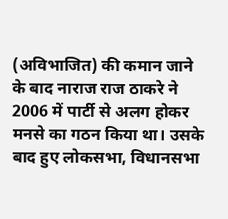(अविभाजित) की कमान जाने के बाद नाराज राज ठाकरे ने 2006 में पार्टी से अलग होकर मनसे का गठन किया था। उसके बाद हुए लोकसभा, विधानसभा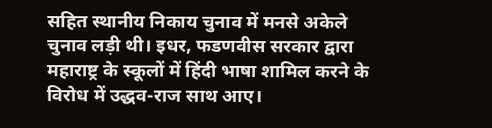सहित स्थानीय निकाय चुनाव में मनसे अकेले चुनाव लड़ी थी। इधर, फडणवीस सरकार द्वारा महाराष्ट्र के स्कूलों में हिंदी भाषा शामिल करने के विरोध में उद्धव-राज साथ आए।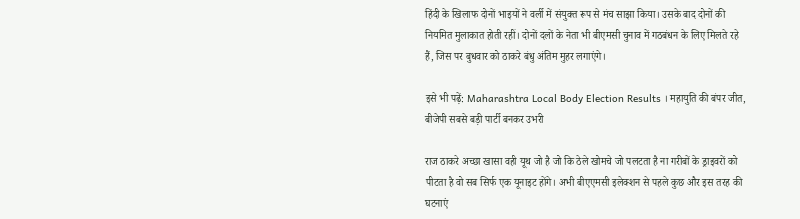हिंदी के खिलाफ दोनों भाइयों ने वर्ली में संयुक्त रूप से मंच साझा किया। उसके बाद दोनों की नियमित मुलाकात होती रहीं। दोनों दलों के नेता भी बीएमसी चुनाव में गठबंधन के लिए मिलते रहे हैं, जिस पर बुधवार को ठाकरे बंधु अंतिम मुहर लगाएंगे।

इसे भी पढ़ें: Maharashtra Local Body Election Results । महायुति की बंपर जीत, बीजेपी सबसे बड़ी पार्टी बनकर उभरी

राज ठाकरे अच्छा खासा वही यूथ जो है जो कि ठेले खोमचे जो पलटता है ना गरीबों के ड्राइवरों को पीटता है वो सब सिर्फ एक यूनाइट होंगे। अभी बीएएमसी इलेक्शन से पहले कुछ और इस तरह की घटनाएं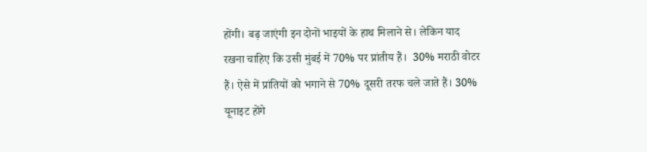होंगी। बढ़ जाएंगी इन दोनों भाइयों के हाथ मिलाने से। लेकिन याद रखना चाहिए कि उसी मुंबई में 70% पर प्रांतीय हैं।  30% मराठी वोटर हैं। ऐसे में प्रांतियों को भगाने से 70% दूसरी तरफ चले जाते हैं। 30% यूनाइट होंगे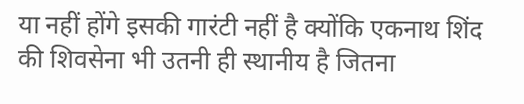या नहीं होंगे इसकी गारंटी नहीं है क्योंकि एकनाथ शिंद की शिवसेना भी उतनी ही स्थानीय है जितना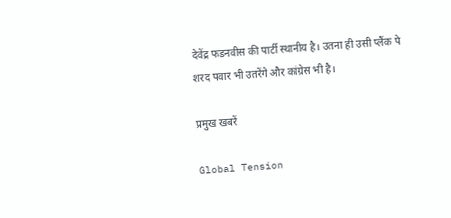देवेंद्र फडनवीस की पार्टी स्थानीय है। उतना ही उसी प्लैंक पे शरद पवार भी उतरेंगे और कांग्रेस भी है।

प्रमुख खबरें

Global Tension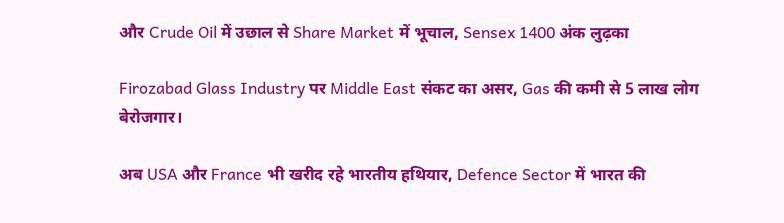और Crude Oil में उछाल से Share Market में भूचाल, Sensex 1400 अंक लुढ़का

Firozabad Glass Industry पर Middle East संकट का असर, Gas की कमी से 5 लाख लोग बेरोजगार।

अब USA और France भी खरीद रहे भारतीय हथियार, Defence Sector में भारत की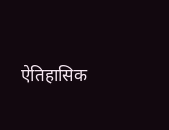ऐतिहासिक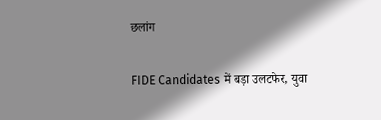छलांग

FIDE Candidates में बड़ा उलटफेर, युवा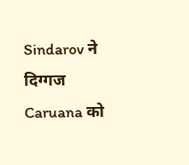Sindarov ने दिग्गज Caruana को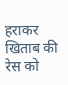हराकर खिताब की रेस को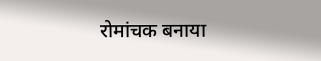रोमांचक बनाया